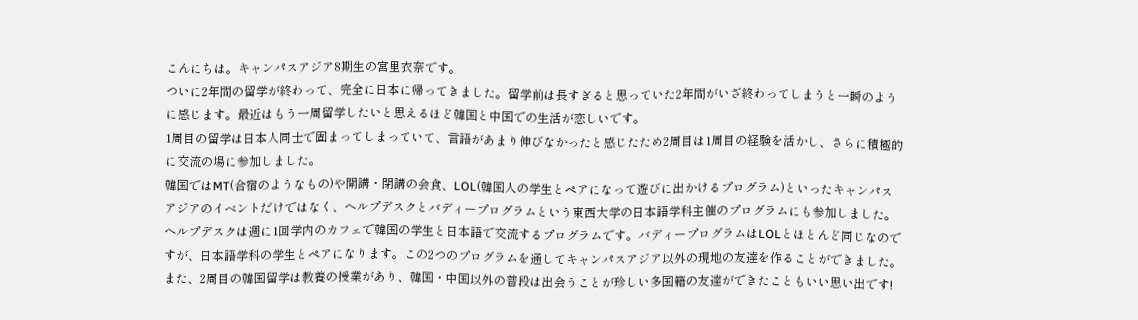こんにちは。キャンパスアジア8期生の宮里衣奈です。
ついに2年間の留学が終わって、完全に日本に帰ってきました。留学前は長すぎると思っていた2年間がいざ終わってしまうと一瞬のように感じます。最近はもう一周留学したいと思えるほど韓国と中国での生活が恋しいです。
1周目の留学は日本人同士で固まってしまっていて、言語があまり伸びなかったと感じたため2周目は1周目の経験を活かし、さらに積極的に交流の場に参加しました。
韓国ではMT(合宿のようなもの)や開講・閉講の会食、LOL(韓国人の学生とペアになって遊びに出かけるプログラム)といったキャンパスアジアのイベントだけではなく、ヘルプデスクとバディープログラムという東西大学の日本語学科主催のプログラムにも参加しました。ヘルプデスクは週に1回学内のカフェで韓国の学生と日本語で交流するプログラムです。バディープログラムはLOLとほとんど同じなのですが、日本語学科の学生とペアになります。この2つのプログラムを通してキャンパスアジア以外の現地の友達を作ることができました。また、2周目の韓国留学は教養の授業があり、韓国・中国以外の普段は出会うことが珍しい多国籍の友達ができたこともいい思い出です!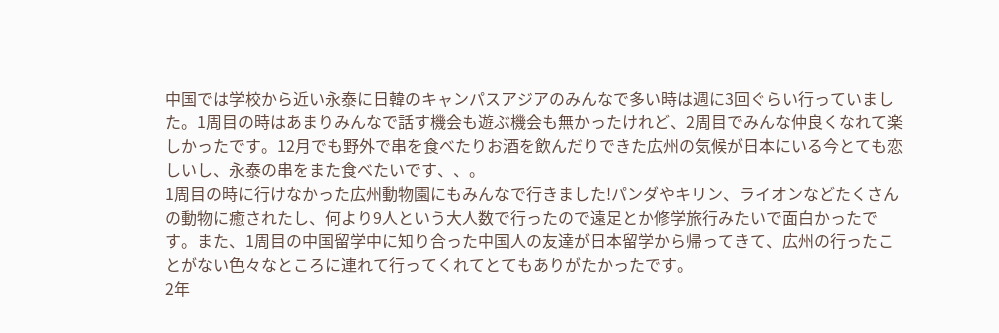中国では学校から近い永泰に日韓のキャンパスアジアのみんなで多い時は週に3回ぐらい行っていました。1周目の時はあまりみんなで話す機会も遊ぶ機会も無かったけれど、2周目でみんな仲良くなれて楽しかったです。12月でも野外で串を食べたりお酒を飲んだりできた広州の気候が日本にいる今とても恋しいし、永泰の串をまた食べたいです、、。
1周目の時に行けなかった広州動物園にもみんなで行きました!パンダやキリン、ライオンなどたくさんの動物に癒されたし、何より9人という大人数で行ったので遠足とか修学旅行みたいで面白かったです。また、1周目の中国留学中に知り合った中国人の友達が日本留学から帰ってきて、広州の行ったことがない色々なところに連れて行ってくれてとてもありがたかったです。
2年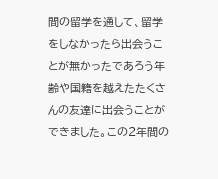間の留学を通して、留学をしなかったら出会うことが無かったであろう年齢や国籍を越えたたくさんの友達に出会うことができました。この2年間の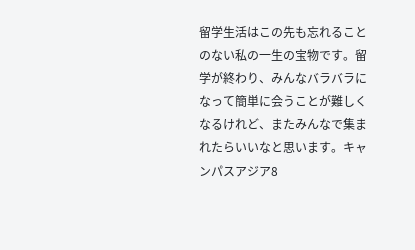留学生活はこの先も忘れることのない私の一生の宝物です。留学が終わり、みんなバラバラになって簡単に会うことが難しくなるけれど、またみんなで集まれたらいいなと思います。キャンパスアジア8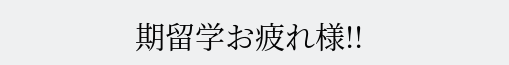期留学お疲れ様!!